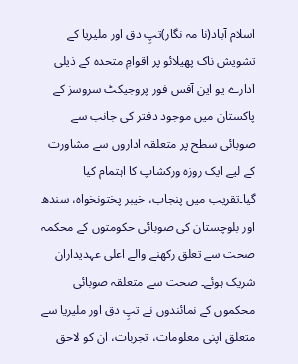اسلام آباد(نا مہ نگار)تپِ دق اور ملیریا کے تشویش ناک پھیلائو پر اقوامِ متحدہ کے ذیلی ادارے یو این آفس فور پروجیکٹ سروسز کے پاکستان میں موجود دفتر کی جانب سے صوبائی سطح پر متعلقہ اداروں سے مشاورت کے لیے ایک روزہ ورکشاپ کا اہتمام کیا گیا۔تقریب میں پنجاب، خیبر پختونخواہ، سندھ اور بلوچستان کی صوبائی حکومتوں کے محکمہ صحت سے تعلق رکھنے والے اعلی عہدیداران شریک ہوئے۔ صحت سے متعلقہ صوبائی محکموں کے نمائندوں نے تپِ دق اور ملیریا سے متعلق اپنی معلومات، تجربات، ان کو لاحق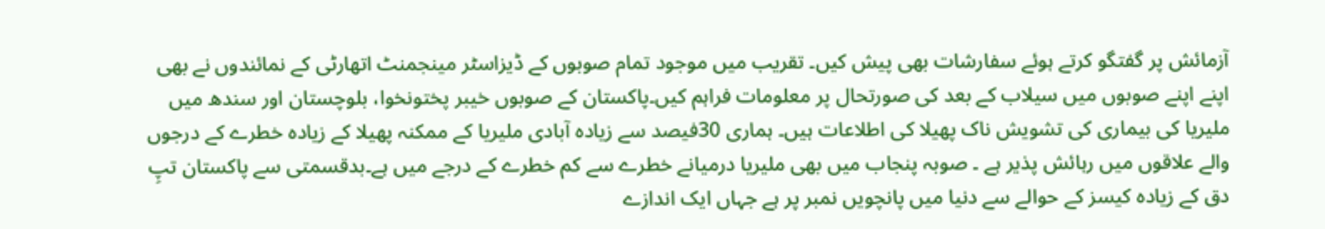آزمائش پر گفتگو کرتے ہوئے سفارشات بھی پیش کیں۔ تقریب میں موجود تمام صوبوں کے ڈیزاسٹر مینجمنٹ اتھارٹی کے نمائندوں نے بھی اپنے اپنے صوبوں میں سیلاب کے بعد کی صورتحال پر معلومات فراہم کیں۔پاکستان کے صوبوں خیبر پختونخوا، بلوچستان اور سندھ میں ملیریا کی بیماری کی تشویش ناک پھیلا کی اطلاعات ہیں۔ ہماری 30فیصد سے زیادہ آبادی ملیریا کے ممکنہ پھیلا کے زیادہ خطرے کے درجوں والے علاقوں میں رہائش پذیر ہے ۔ صوبہ پنجاب میں بھی ملیریا درمیانے خطرے سے کم خطرے کے درجے میں ہے۔بدقسمتی سے پاکستان تپِ دق کے زیادہ کیسز کے حوالے سے دنیا میں پانچویں نمبر پر ہے جہاں ایک اندازے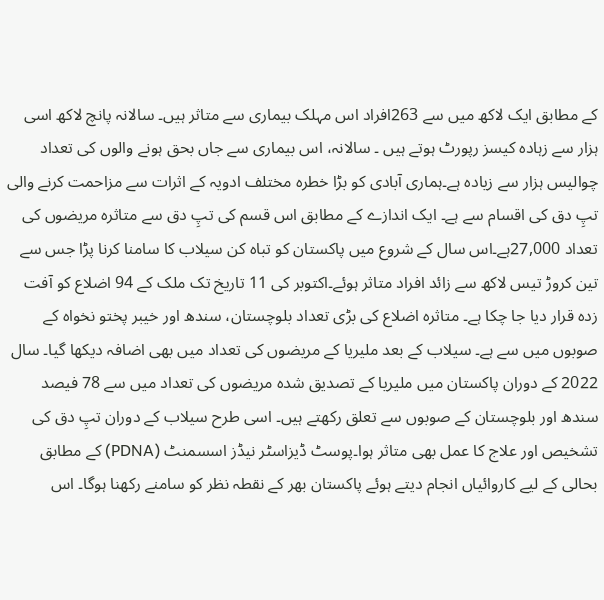کے مطابق ایک لاکھ میں سے 263افراد اس مہلک بیماری سے متاثر ہیں۔ سالانہ پانچ لاکھ اسی ہزار سے زہادہ کیسز رپورٹ ہوتے ہیں ۔ سالانہ، اس بیماری سے جاں بحق ہونے والوں کی تعداد چوالیس ہزار سے زیادہ ہے۔ہماری آبادی کو بڑا خطرہ مختلف ادویہ کے اثرات سے مزاحمت کرنے والی تپِ دق کی اقسام سے ہے۔ ایک اندازے کے مطابق اس قسم کی تپِ دق سے متاثرہ مریضوں کی تعداد 27,000ہے۔اس سال کے شروع میں پاکستان کو تباہ کن سیلاب کا سامنا کرنا پڑا جس سے تین کروڑ تیس لاکھ سے زائد افراد متاثر ہوئے۔اکتوبر کی 11 تاریخ تک ملک کے 94 اضلاع کو آفت زدہ قرار دیا جا چکا ہے۔ متاثرہ اضلاع کی بڑی تعداد بلوچستان، سندھ اور خیبر پختو نخواہ کے صوبوں میں سے ہے۔ سیلاب کے بعد ملیریا کے مریضوں کی تعداد میں بھی اضافہ دیکھا گیا۔ سال 2022 کے دوران پاکستان میں ملیریا کے تصدیق شدہ مریضوں کی تعداد میں سے 78 فیصد سندھ اور بلوچستان کے صوبوں سے تعلق رکھتے ہیں۔ اسی طرح سیلاب کے دوران تپِ دق کی تشخیص اور علاج کا عمل بھی متاثر ہوا۔پوسٹ ڈیزاسٹر نیڈز اسسمنٹ (PDNA) کے مطابق بحالی کے لیے کاروائیاں انجام دیتے ہوئے پاکستان بھر کے نقطہ نظر کو سامنے رکھنا ہوگا۔ اس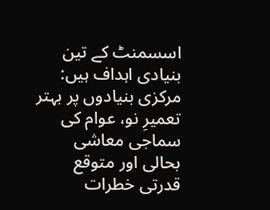اسسمنٹ کے تین بنیادی اہداف ہیں: مرکزی بنیادوں پر بہتر تعمیرِ نو، عوام کی سماجی معاشی بحالی اور متوقع قدرتی خطرات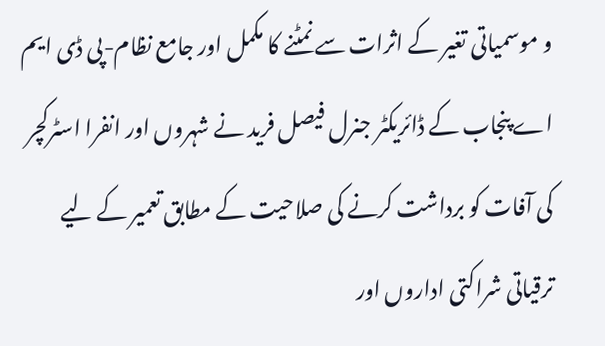و موسمیاتی تغیر کے اثرات سے نمٹنے کا مکمل اور جامع نظام-پی ڈی ایم اے پنجاب کے ڈائریکٹر جنرل فیصل فرید نے شہروں اور انفرا اسٹرکچر کی آفات کو برداشت کرنے کی صلاحیت کے مطابق تعمیر کے لیے ترقیاتی شراکتی اداروں اور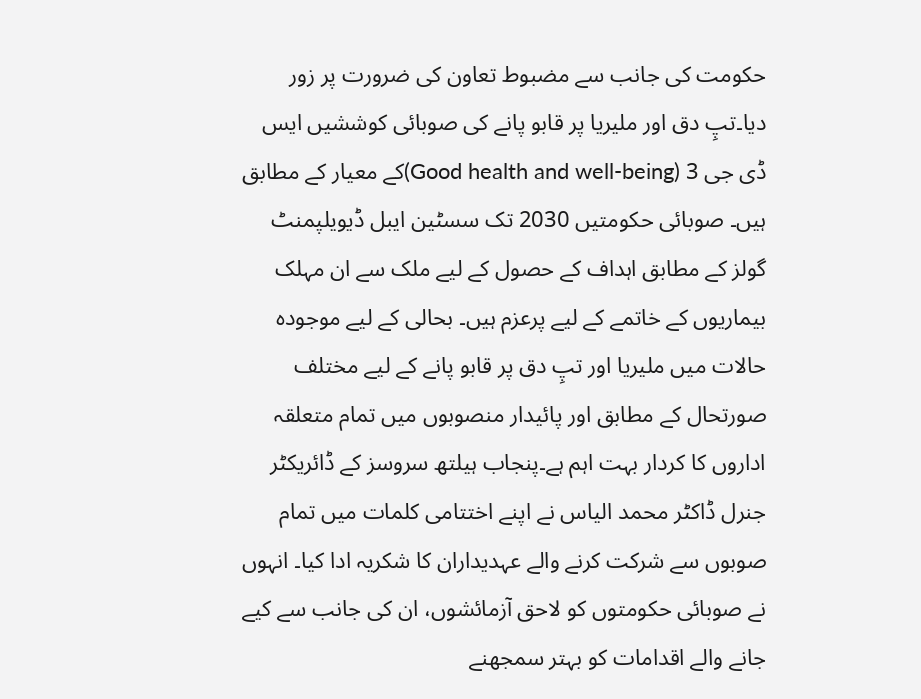حکومت کی جانب سے مضبوط تعاون کی ضرورت پر زور دیا۔تپِ دق اور ملیریا پر قابو پانے کی صوبائی کوششیں ایس ڈی جی 3 (Good health and well-being)کے معیار کے مطابق ہیں۔ صوبائی حکومتیں 2030 تک سسٹین ایبل ڈیویلپمنٹ گولز کے مطابق اہداف کے حصول کے لیے ملک سے ان مہلک بیماریوں کے خاتمے کے لیے پرعزم ہیں۔ بحالی کے لیے موجودہ حالات میں ملیریا اور تپِ دق پر قابو پانے کے لیے مختلف صورتحال کے مطابق اور پائیدار منصوبوں میں تمام متعلقہ اداروں کا کردار بہت اہم ہے۔پنجاب ہیلتھ سروسز کے ڈائریکٹر جنرل ڈاکٹر محمد الیاس نے اپنے اختتامی کلمات میں تمام صوبوں سے شرکت کرنے والے عہدیداران کا شکریہ ادا کیا۔ انہوں نے صوبائی حکومتوں کو لاحق آزمائشوں، ان کی جانب سے کیے جانے والے اقدامات کو بہتر سمجھنے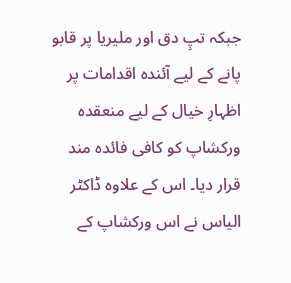جبکہ تپِ دق اور ملیریا پر قابو پانے کے لیے آئندہ اقدامات پر اظہارِ خیال کے لیے منعقدہ ورکشاپ کو کافی فائدہ مند قرار دیا۔ اس کے علاوہ ڈاکٹر الیاس نے اس ورکشاپ کے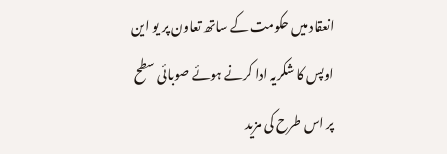انعقاد میں حکومت کے ساتھ تعاون پر یو این اوپس کا شکریہ ادا کرنے ہوئے صوبائی سطح پر اس طرح کی مزید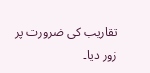تقاریب کی ضرورت پر زور دیا۔